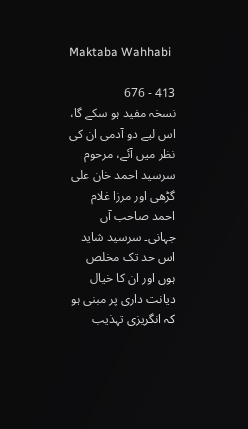Maktaba Wahhabi

413 - 676
نسخہ مفید ہو سکے گا، اس لیے دو آدمی ان کی نظر میں آئے، مرحوم سرسید احمد خان علی گڑھی اور مرزا غلام احمد صاحب آں جہانی۔ سرسید شاید اس حد تک مخلص ہوں اور ان کا خیال دیانت داری پر مبنی ہو کہ انگریزی تہذیب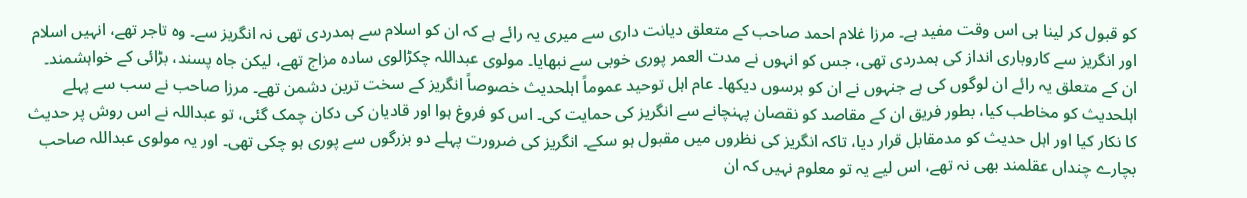کو قبول کر لینا ہی اس وقت مفید ہے۔ مرزا غلام احمد صاحب کے متعلق دیانت داری سے میری یہ رائے ہے کہ ان کو اسلام سے ہمدردی تھی نہ انگریز سے۔ وہ تاجر تھے، انہیں اسلام اور انگریز سے کاروباری انداز کی ہمدردی تھی، جس کو انہوں نے مدت العمر پوری خوبی سے نبھایا۔ مولوی عبداللہ چکڑالوی سادہ مزاج تھے، لیکن جاہ پسند، بڑائی کے خواہشمند۔ ان کے متعلق یہ رائے ان لوگوں کی ہے جنہوں نے ان کو برسوں دیکھا۔ عام اہل توحید عموماً اہلحدیث خصوصاً انگریز کے سخت ترین دشمن تھے۔ مرزا صاحب نے سب سے پہلے اہلحدیث کو مخاطب کیا، بطور فریق ان کے مقاصد کو نقصان پہنچانے سے انگریز کی حمایت کی۔ اس کو فروغ ہوا اور قادیان کی دکان چمک گئی، تو عبداللہ نے اس روش پر حدیث کا نکار کیا اور اہل حدیث کو مدمقابل قرار دیا، تاکہ انگریز کی نظروں میں مقبول ہو سکے۔ انگریز کی ضرورت پہلے دو بزرگوں سے پوری ہو چکی تھی۔ اور یہ مولوی عبداللہ صاحب بچارے چنداں عقلمند بھی نہ تھے، اس لیے یہ تو معلوم نہیں کہ ان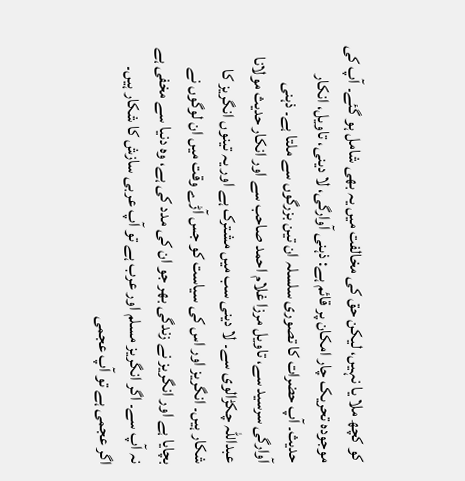کو کچھ ملا یا نہیں، لیکن حق کی مخالفت میں یہ بھی شامل ہو گئے۔ آپ کی موجودہ تحریک چار امکان پر قائم ہے: ذہنی آوارگی، لا دینی، تاویل، انکار حدیث۔ آپ حضرات کا تصوری سلسلہ ان تین بزرگوں سے ملتا ہے۔ ذہنی آوارگی سرسید سے، تاویل مرزا غلام احمد صاحب سے اور انکار حدیث مولانا عبداللہ چکڑالوی سے۔ لا دینی سب میں مشترک ہے اور یہ تینوں انگریز کا شکار ہیں۔ انگریز اور اس کی سیاست کو جس آڑے وقت میں ان لوگوں نے بچایا ہے اور انگریز نے زندگی بھر جو ان کی مدد کی ہے، وہ دنیا سے مخفی ہے نہ آپ سے۔ اگر انگریز مسلم اور عرب ہے تو آپ عربی سازش کا شکار ہیں۔ اگر عجمی ہے تو آپ عجمی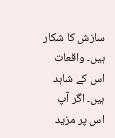سازش کا شکار ہیں۔ واقعات اس کے شاہد ہیں۔ اگر آپ اس پر مزید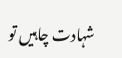شہادت چاہیں تو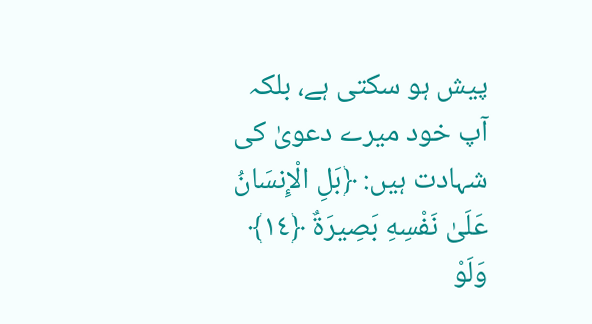پیش ہو سکتی ہے، بلکہ آپ خود میرے دعویٰ کی شہادت ہیں: ﴿بَلِ الْإِنسَانُ عَلَىٰ نَفْسِهِ بَصِيرَةٌ ﴿١٤﴾ وَلَوْ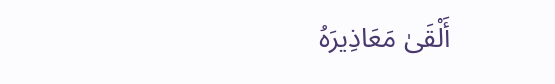أَلْقَىٰ مَعَاذِيرَهُ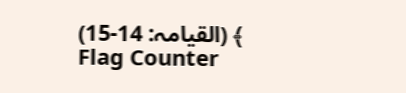﴾ (القیامہ: 14-15)
Flag Counter